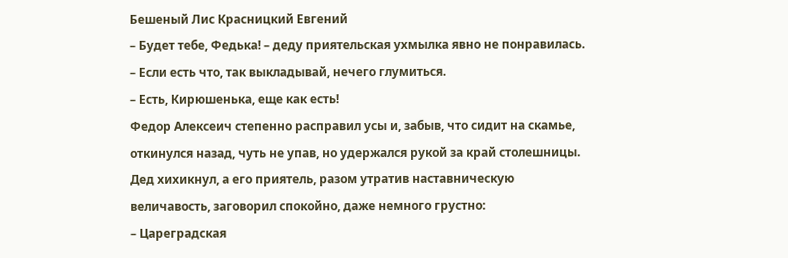Бешеный Лис Красницкий Евгений
– Будет тебе, Федька! – деду приятельская ухмылка явно не понравилась. – Если есть что, так выкладывай, нечего глумиться.
– Есть, Кирюшенька, еще как есть!
Федор Алексеич степенно расправил усы и, забыв, что сидит на скамье, откинулся назад, чуть не упав, но удержался рукой за край столешницы. Дед хихикнул, а его приятель, разом утратив наставническую величавость, заговорил спокойно, даже немного грустно:
– Цареградская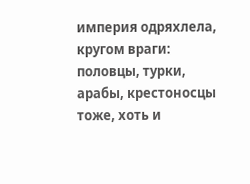империя одряхлела, кругом враги: половцы, турки, арабы, крестоносцы тоже, хоть и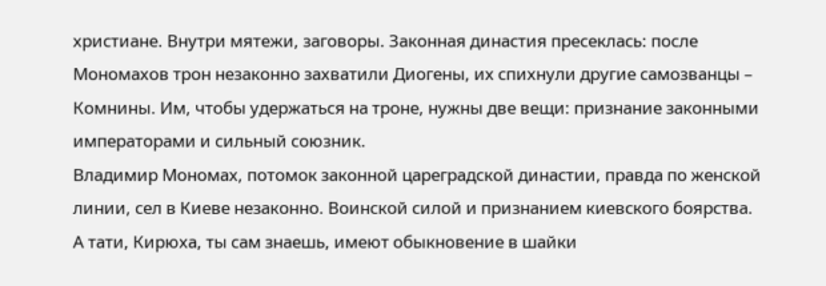христиане. Внутри мятежи, заговоры. Законная династия пресеклась: после Мономахов трон незаконно захватили Диогены, их спихнули другие самозванцы – Комнины. Им, чтобы удержаться на троне, нужны две вещи: признание законными императорами и сильный союзник.
Владимир Мономах, потомок законной цареградской династии, правда по женской линии, сел в Киеве незаконно. Воинской силой и признанием киевского боярства. А тати, Кирюха, ты сам знаешь, имеют обыкновение в шайки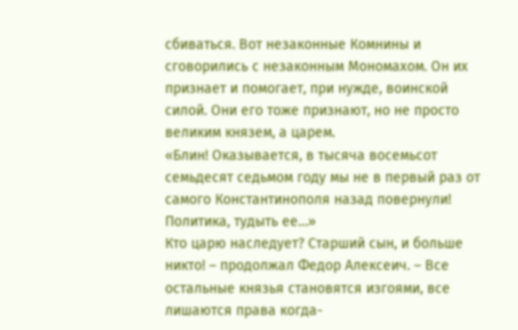сбиваться. Вот незаконные Комнины и сговорились с незаконным Мономахом. Он их признает и помогает, при нужде, воинской силой. Они его тоже признают, но не просто великим князем, а царем.
«Блин! Оказывается, в тысяча восемьсот семьдесят седьмом году мы не в первый раз от самого Константинополя назад повернули! Политика, тудыть ее…»
Кто царю наследует? Старший сын, и больше никто! – продолжал Федор Алексеич. – Все остальные князья становятся изгоями, все лишаются права когда-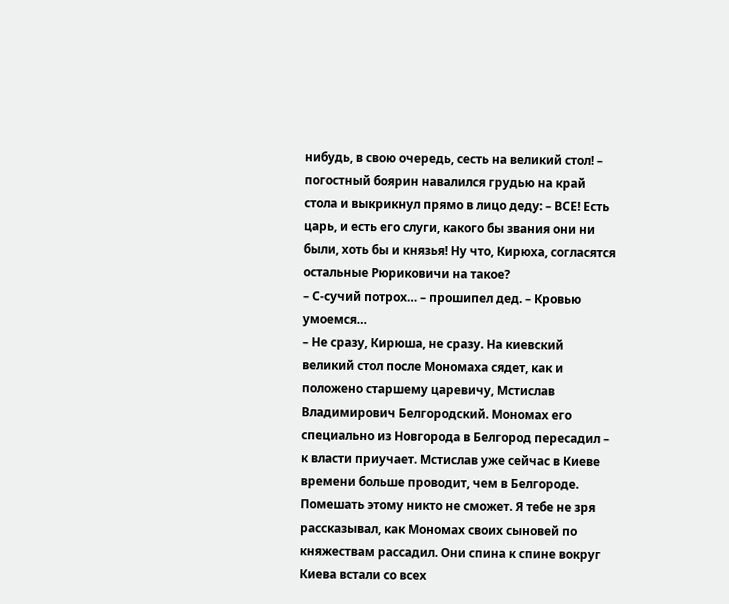нибудь, в свою очередь, сесть на великий стол! – погостный боярин навалился грудью на край стола и выкрикнул прямо в лицо деду: – ВСЕ! Есть царь, и есть его слуги, какого бы звания они ни были, хоть бы и князья! Ну что, Кирюха, согласятся остальные Рюриковичи на такое?
– С-сучий потрох… – прошипел дед. – Кровью умоемся…
– Не сразу, Кирюша, не сразу. На киевский великий стол после Мономаха сядет, как и положено старшему царевичу, Мстислав Владимирович Белгородский. Мономах его специально из Новгорода в Белгород пересадил – к власти приучает. Мстислав уже сейчас в Киеве времени больше проводит, чем в Белгороде. Помешать этому никто не сможет. Я тебе не зря рассказывал, как Мономах своих сыновей по княжествам рассадил. Они спина к спине вокруг Киева встали со всех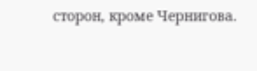сторон, кроме Чернигова.